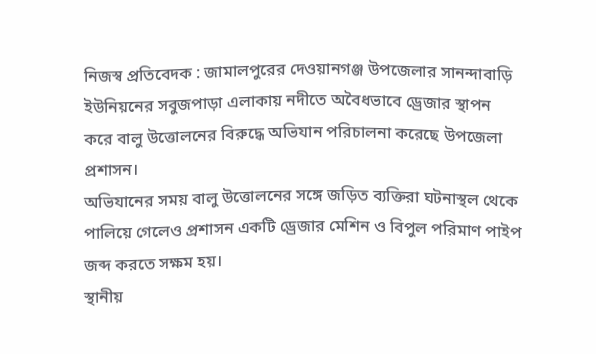নিজস্ব প্রতিবেদক : জামালপুরের দেওয়ানগঞ্জ উপজেলার সানন্দাবাড়ি ইউনিয়নের সবুজপাড়া এলাকায় নদীতে অবৈধভাবে ড্রেজার স্থাপন করে বালু উত্তোলনের বিরুদ্ধে অভিযান পরিচালনা করেছে উপজেলা প্রশাসন।
অভিযানের সময় বালু উত্তোলনের সঙ্গে জড়িত ব্যক্তিরা ঘটনাস্থল থেকে পালিয়ে গেলেও প্রশাসন একটি ড্রেজার মেশিন ও বিপুল পরিমাণ পাইপ জব্দ করতে সক্ষম হয়।
স্থানীয়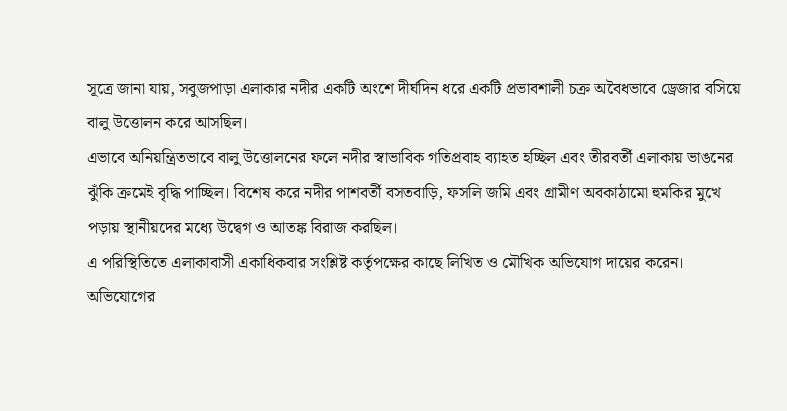সূত্রে জানা যায়, সবুজপাড়া এলাকার নদীর একটি অংশে দীর্ঘদিন ধরে একটি প্রভাবশালী চক্র অবৈধভাবে ড্রেজার বসিয়ে বালু উত্তোলন করে আসছিল।
এভাবে অনিয়ন্ত্রিতভাবে বালু উত্তোলনের ফলে নদীর স্বাভাবিক গতিপ্রবাহ ব্যাহত হচ্ছিল এবং তীরবর্তী এলাকায় ভাঙনের ঝুঁকি ক্রমেই বৃদ্ধি পাচ্ছিল। বিশেষ করে নদীর পাশবর্তী বসতবাড়ি, ফসলি জমি এবং গ্রামীণ অবকাঠামো হুমকির মুখে পড়ায় স্থানীয়দের মধ্যে উদ্বেগ ও আতঙ্ক বিরাজ করছিল।
এ পরিস্থিতিতে এলাকাবাসী একাধিকবার সংশ্লিষ্ট কর্তৃপক্ষের কাছে লিখিত ও মৌখিক অভিযোগ দায়ের করেন। অভিযোগের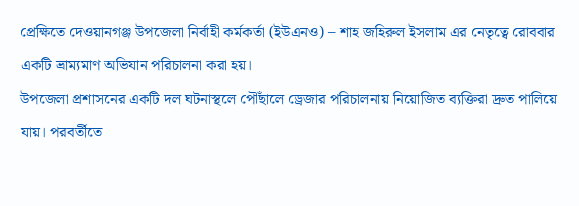প্রেক্ষিতে দেওয়ানগঞ্জ উপজেলা নির্বাহী কর্মকর্তা (ইউএনও) – শাহ জহিরুল ইসলাম এর নেতৃত্বে রোববার একটি ভ্রাম্যমাণ অভিযান পরিচালনা করা হয়।
উপজেলা প্রশাসনের একটি দল ঘটনাস্থলে পৌঁছালে ড্রেজার পরিচালনায় নিয়োজিত ব্যক্তিরা দ্রুত পালিয়ে যায়। পরবর্তীতে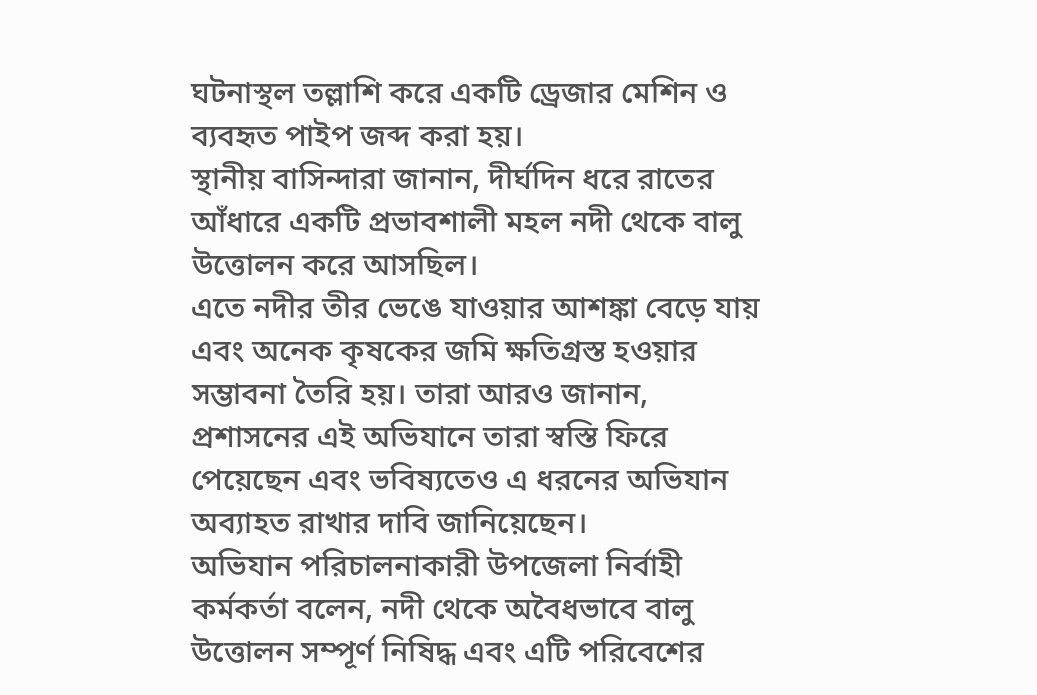ঘটনাস্থল তল্লাশি করে একটি ড্রেজার মেশিন ও ব্যবহৃত পাইপ জব্দ করা হয়।
স্থানীয় বাসিন্দারা জানান, দীর্ঘদিন ধরে রাতের আঁধারে একটি প্রভাবশালী মহল নদী থেকে বালু উত্তোলন করে আসছিল।
এতে নদীর তীর ভেঙে যাওয়ার আশঙ্কা বেড়ে যায় এবং অনেক কৃষকের জমি ক্ষতিগ্রস্ত হওয়ার সম্ভাবনা তৈরি হয়। তারা আরও জানান, প্রশাসনের এই অভিযানে তারা স্বস্তি ফিরে পেয়েছেন এবং ভবিষ্যতেও এ ধরনের অভিযান অব্যাহত রাখার দাবি জানিয়েছেন।
অভিযান পরিচালনাকারী উপজেলা নির্বাহী কর্মকর্তা বলেন, নদী থেকে অবৈধভাবে বালু উত্তোলন সম্পূর্ণ নিষিদ্ধ এবং এটি পরিবেশের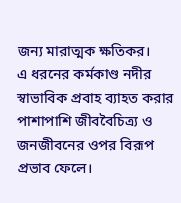জন্য মারাত্মক ক্ষতিকর।
এ ধরনের কর্মকাণ্ড নদীর স্বাভাবিক প্রবাহ ব্যাহত করার পাশাপাশি জীববৈচিত্র্য ও জনজীবনের ওপর বিরূপ প্রভাব ফেলে।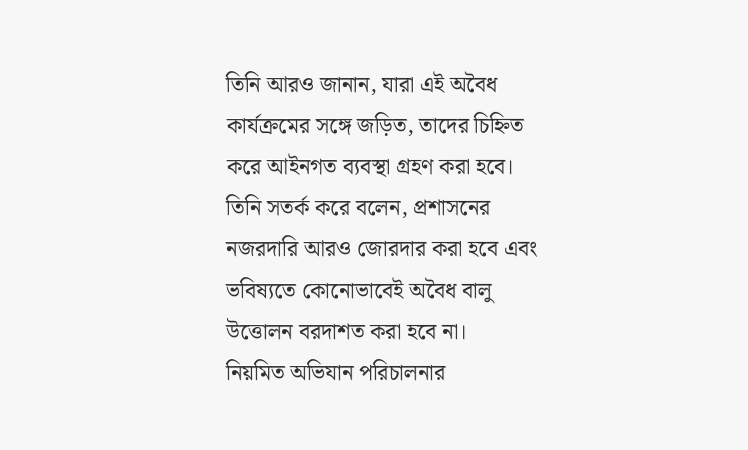তিনি আরও জানান, যারা এই অবৈধ কার্যক্রমের সঙ্গে জড়িত, তাদের চিহ্নিত করে আইনগত ব্যবস্থা গ্রহণ করা হবে।
তিনি সতর্ক করে বলেন, প্রশাসনের নজরদারি আরও জোরদার করা হবে এবং ভবিষ্যতে কোনোভাবেই অবৈধ বালু উত্তোলন বরদাশত করা হবে না।
নিয়মিত অভিযান পরিচালনার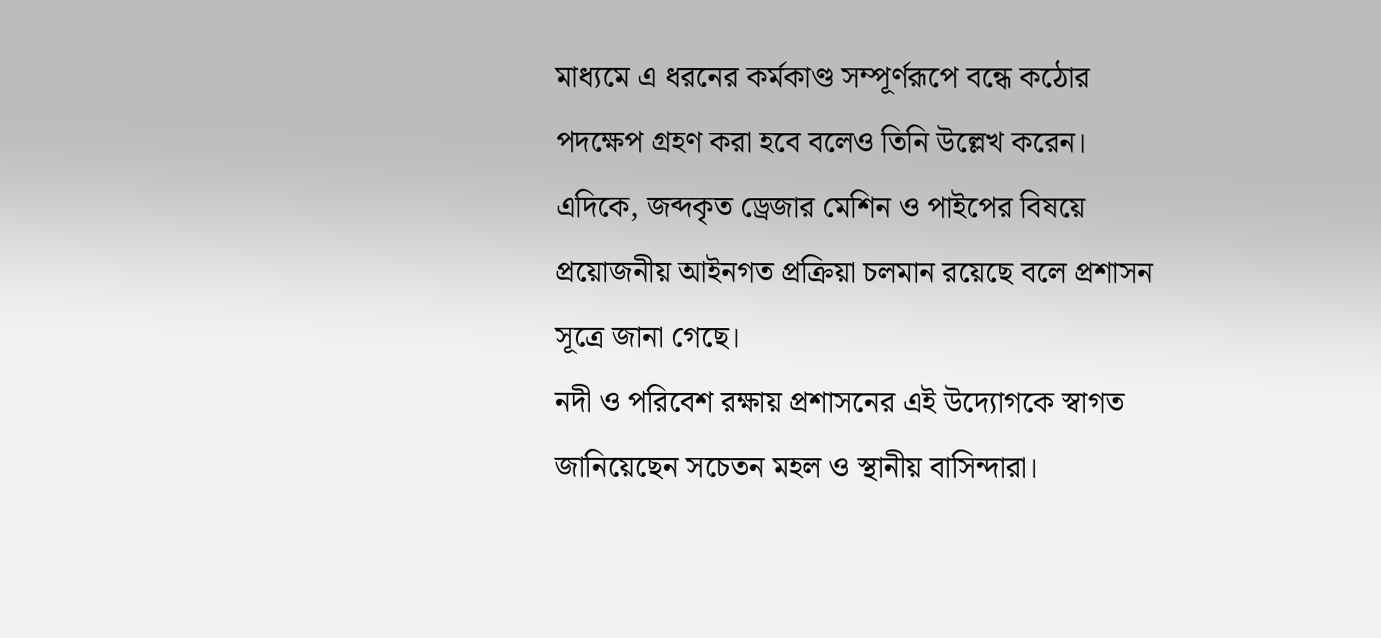মাধ্যমে এ ধরনের কর্মকাণ্ড সম্পূর্ণরূপে বন্ধে কঠোর পদক্ষেপ গ্রহণ করা হবে বলেও তিনি উল্লেখ করেন।
এদিকে, জব্দকৃত ড্রেজার মেশিন ও পাইপের বিষয়ে প্রয়োজনীয় আইনগত প্রক্রিয়া চলমান রয়েছে বলে প্রশাসন সূত্রে জানা গেছে।
নদী ও পরিবেশ রক্ষায় প্রশাসনের এই উদ্যোগকে স্বাগত জানিয়েছেন সচেতন মহল ও স্থানীয় বাসিন্দারা।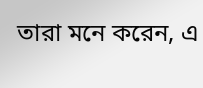তারা মনে করেন, এ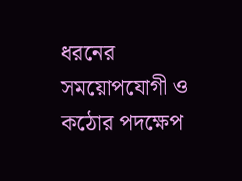ধরনের সময়োপযোগী ও কঠোর পদক্ষেপ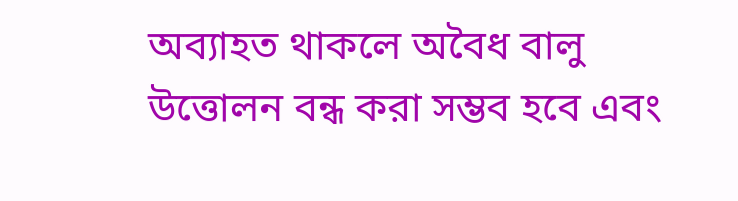অব্যাহত থাকলে অবৈধ বালু উত্তোলন বন্ধ করা সম্ভব হবে এবং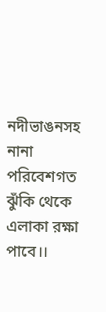নদীভাঙনসহ নানা পরিবেশগত ঝুঁকি থেকে এলাকা রক্ষা পাবে।।